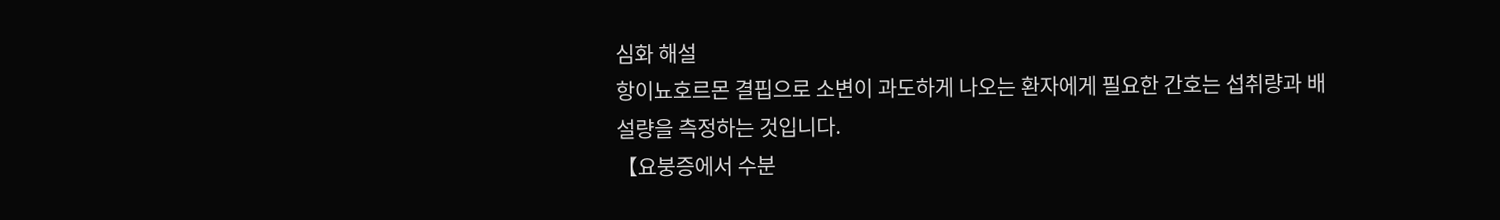심화 해설
항이뇨호르몬 결핍으로 소변이 과도하게 나오는 환자에게 필요한 간호는 섭취량과 배설량을 측정하는 것입니다.
【요붕증에서 수분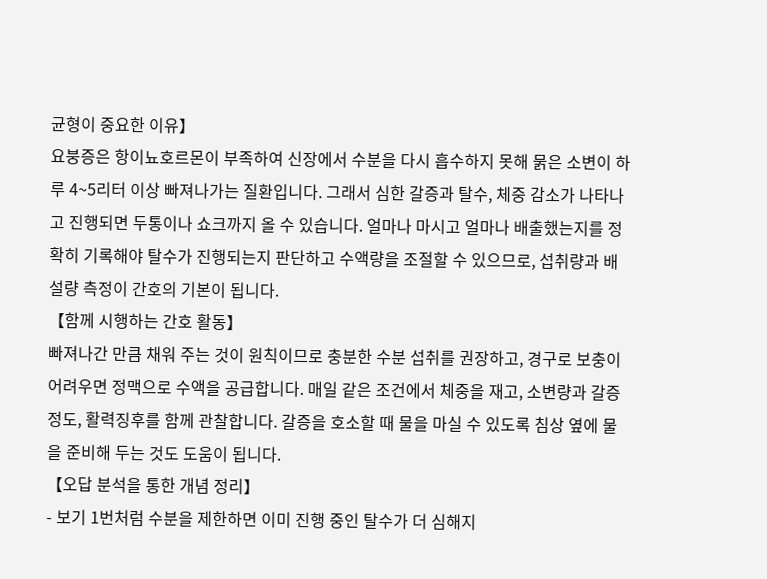균형이 중요한 이유】
요붕증은 항이뇨호르몬이 부족하여 신장에서 수분을 다시 흡수하지 못해 묽은 소변이 하루 4~5리터 이상 빠져나가는 질환입니다. 그래서 심한 갈증과 탈수, 체중 감소가 나타나고 진행되면 두통이나 쇼크까지 올 수 있습니다. 얼마나 마시고 얼마나 배출했는지를 정확히 기록해야 탈수가 진행되는지 판단하고 수액량을 조절할 수 있으므로, 섭취량과 배설량 측정이 간호의 기본이 됩니다.
【함께 시행하는 간호 활동】
빠져나간 만큼 채워 주는 것이 원칙이므로 충분한 수분 섭취를 권장하고, 경구로 보충이 어려우면 정맥으로 수액을 공급합니다. 매일 같은 조건에서 체중을 재고, 소변량과 갈증 정도, 활력징후를 함께 관찰합니다. 갈증을 호소할 때 물을 마실 수 있도록 침상 옆에 물을 준비해 두는 것도 도움이 됩니다.
【오답 분석을 통한 개념 정리】
- 보기 1번처럼 수분을 제한하면 이미 진행 중인 탈수가 더 심해지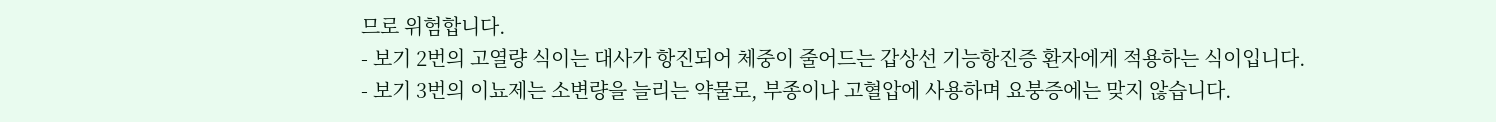므로 위험합니다.
- 보기 2번의 고열량 식이는 대사가 항진되어 체중이 줄어드는 갑상선 기능항진증 환자에게 적용하는 식이입니다.
- 보기 3번의 이뇨제는 소변량을 늘리는 약물로, 부종이나 고혈압에 사용하며 요붕증에는 맞지 않습니다.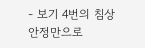- 보기 4번의 침상 안정만으로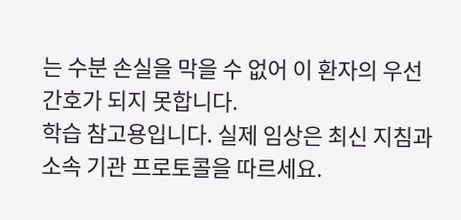는 수분 손실을 막을 수 없어 이 환자의 우선 간호가 되지 못합니다.
학습 참고용입니다. 실제 임상은 최신 지침과 소속 기관 프로토콜을 따르세요.